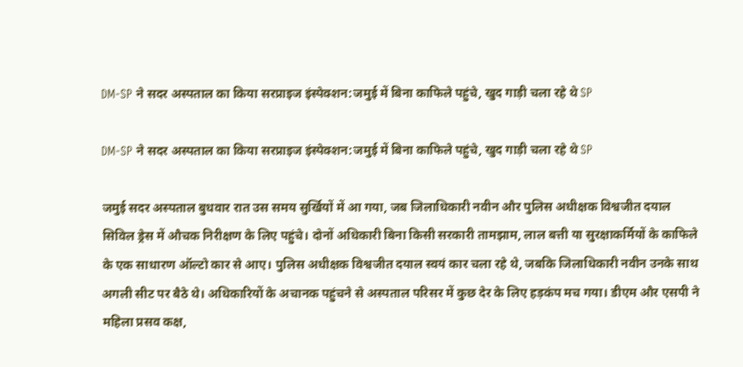DM-SP ने सदर अस्पताल का किया सरप्राइज इंस्पेक्शन:जमुई में बिना काफिले पहुंचे, खुद गाड़ी चला रहे थे SP

DM-SP ने सदर अस्पताल का किया सरप्राइज इंस्पेक्शन:जमुई में बिना काफिले पहुंचे, खुद गाड़ी चला रहे थे SP

जमुई सदर अस्पताल बुधवार रात उस समय सुर्खियों में आ गया, जब जिलाधिकारी नवीन और पुलिस अधीक्षक विश्वजीत दयाल सिविल ड्रेस में औचक निरीक्षण के लिए पहुंचे। दोनों अधिकारी बिना किसी सरकारी तामझाम, लाल बत्ती या सुरक्षाकर्मियों के काफिले के एक साधारण ऑल्टो कार से आए। पुलिस अधीक्षक विश्वजीत दयाल स्वयं कार चला रहे थे, जबकि जिलाधिकारी नवीन उनके साथ अगली सीट पर बैठे थे। अधिकारियों के अचानक पहुंचने से अस्पताल परिसर में कुछ देर के लिए हड़कंप मच गया। डीएम और एसपी ने महिला प्रसव कक्ष,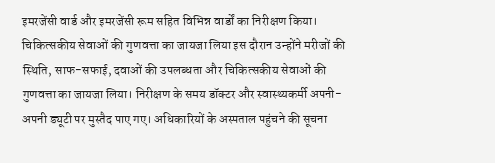इमरजेंसी वार्ड और इमरजेंसी रूम सहित विभिन्न वार्डों का निरीक्षण किया। चिकित्सकीय सेवाओं की गुणवत्ता का जायजा लिया इस दौरान उन्होंने मरीजों की स्थिति, साफ-सफाई, दवाओं की उपलब्धता और चिकित्सकीय सेवाओं की गुणवत्ता का जायजा लिया। निरीक्षण के समय डॉक्टर और स्वास्थ्यकर्मी अपनी-अपनी ड्यूटी पर मुस्तैद पाए गए। अधिकारियों के अस्पताल पहुंचने की सूचना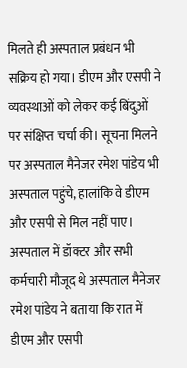मिलते ही अस्पताल प्रबंधन भी सक्रिय हो गया। डीएम और एसपी ने व्यवस्थाओं को लेकर कई बिंदुओं पर संक्षिप्त चर्चा की। सूचना मिलने पर अस्पताल मैनेजर रमेश पांडेय भी अस्पताल पहुंचे, हालांकि वे डीएम और एसपी से मिल नहीं पाए। अस्पताल में डॉक्टर और सभी कर्मचारी मौजूद थे अस्पताल मैनेजर रमेश पांडेय ने बताया कि रात में डीएम और एसपी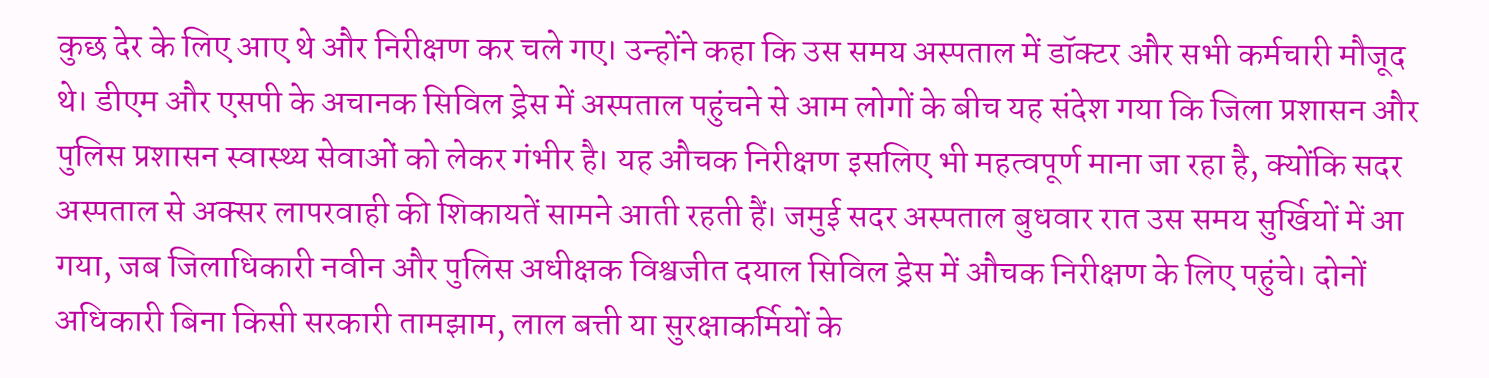कुछ देर के लिए आए थे और निरीक्षण कर चले गए। उन्होंने कहा कि उस समय अस्पताल में डॉक्टर और सभी कर्मचारी मौजूद थे। डीएम और एसपी के अचानक सिविल ड्रेस में अस्पताल पहुंचने से आम लोगों के बीच यह संदेश गया कि जिला प्रशासन और पुलिस प्रशासन स्वास्थ्य सेवाओं को लेकर गंभीर है। यह औचक निरीक्षण इसलिए भी महत्वपूर्ण माना जा रहा है, क्योंकि सदर अस्पताल से अक्सर लापरवाही की शिकायतें सामने आती रहती हैं। जमुई सदर अस्पताल बुधवार रात उस समय सुर्खियों में आ गया, जब जिलाधिकारी नवीन और पुलिस अधीक्षक विश्वजीत दयाल सिविल ड्रेस में औचक निरीक्षण के लिए पहुंचे। दोनों अधिकारी बिना किसी सरकारी तामझाम, लाल बत्ती या सुरक्षाकर्मियों के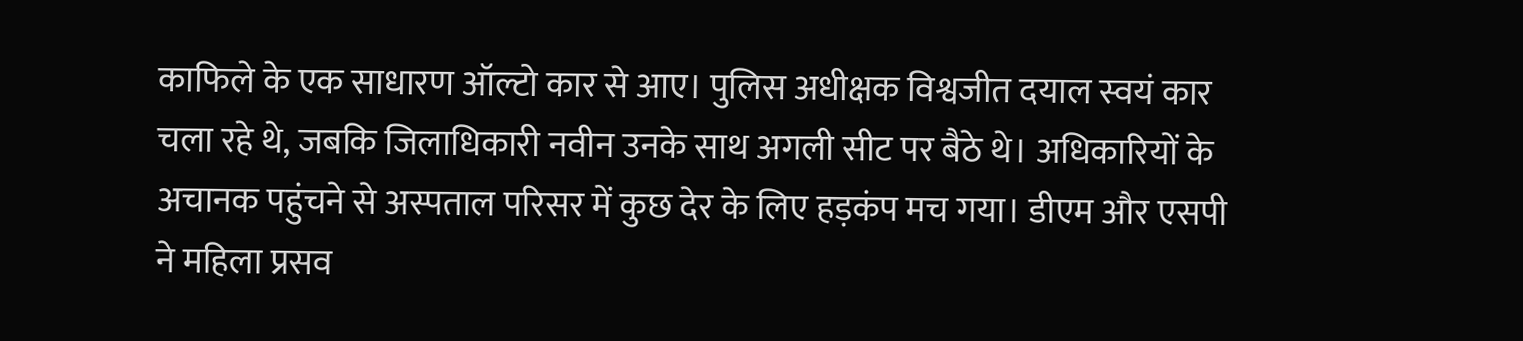काफिले के एक साधारण ऑल्टो कार से आए। पुलिस अधीक्षक विश्वजीत दयाल स्वयं कार चला रहे थे, जबकि जिलाधिकारी नवीन उनके साथ अगली सीट पर बैठे थे। अधिकारियों के अचानक पहुंचने से अस्पताल परिसर में कुछ देर के लिए हड़कंप मच गया। डीएम और एसपी ने महिला प्रसव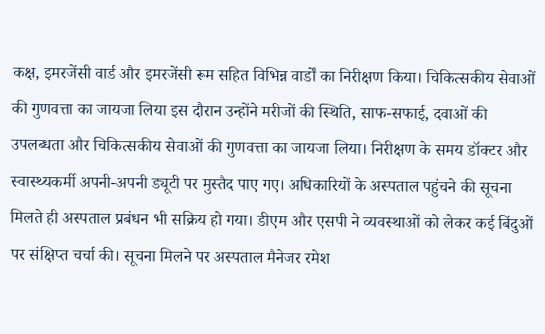कक्ष, इमरजेंसी वार्ड और इमरजेंसी रूम सहित विभिन्न वार्डों का निरीक्षण किया। चिकित्सकीय सेवाओं की गुणवत्ता का जायजा लिया इस दौरान उन्होंने मरीजों की स्थिति, साफ-सफाई, दवाओं की उपलब्धता और चिकित्सकीय सेवाओं की गुणवत्ता का जायजा लिया। निरीक्षण के समय डॉक्टर और स्वास्थ्यकर्मी अपनी-अपनी ड्यूटी पर मुस्तैद पाए गए। अधिकारियों के अस्पताल पहुंचने की सूचना मिलते ही अस्पताल प्रबंधन भी सक्रिय हो गया। डीएम और एसपी ने व्यवस्थाओं को लेकर कई बिंदुओं पर संक्षिप्त चर्चा की। सूचना मिलने पर अस्पताल मैनेजर रमेश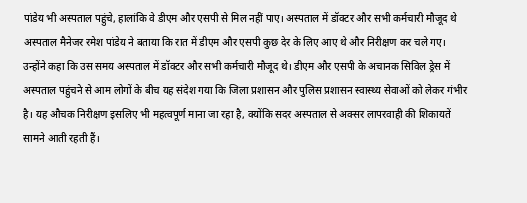पांडेय भी अस्पताल पहुंचे, हालांकि वे डीएम और एसपी से मिल नहीं पाए। अस्पताल में डॉक्टर और सभी कर्मचारी मौजूद थे अस्पताल मैनेजर रमेश पांडेय ने बताया कि रात में डीएम और एसपी कुछ देर के लिए आए थे और निरीक्षण कर चले गए। उन्होंने कहा कि उस समय अस्पताल में डॉक्टर और सभी कर्मचारी मौजूद थे। डीएम और एसपी के अचानक सिविल ड्रेस में अस्पताल पहुंचने से आम लोगों के बीच यह संदेश गया कि जिला प्रशासन और पुलिस प्रशासन स्वास्थ्य सेवाओं को लेकर गंभीर है। यह औचक निरीक्षण इसलिए भी महत्वपूर्ण माना जा रहा है, क्योंकि सदर अस्पताल से अक्सर लापरवाही की शिकायतें सामने आती रहती हैं।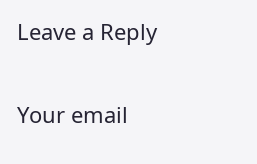Leave a Reply

Your email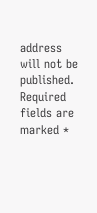address will not be published. Required fields are marked *